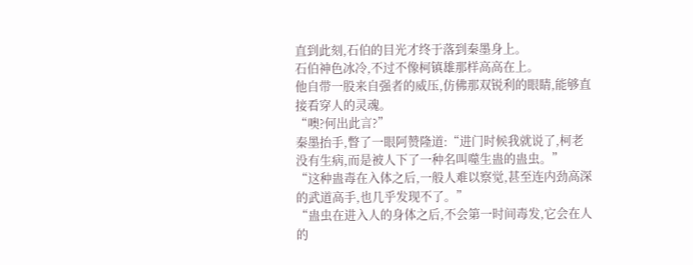直到此刻,石伯的目光才终于落到秦墨身上。
石伯神色冰冷,不过不像柯镇雄那样高高在上。
他自带一股来自强者的威压,仿佛那双锐利的眼睛,能够直接看穿人的灵魂。
“噢?何出此言?”
秦墨抬手,瞥了一眼阿赞隆道:“进门时候我就说了,柯老没有生病,而是被人下了一种名叫噬生蛊的蛊虫。”
“这种蛊毒在入体之后,一般人难以察觉,甚至连内劲高深的武道高手,也几乎发现不了。”
“蛊虫在进入人的身体之后,不会第一时间毒发,它会在人的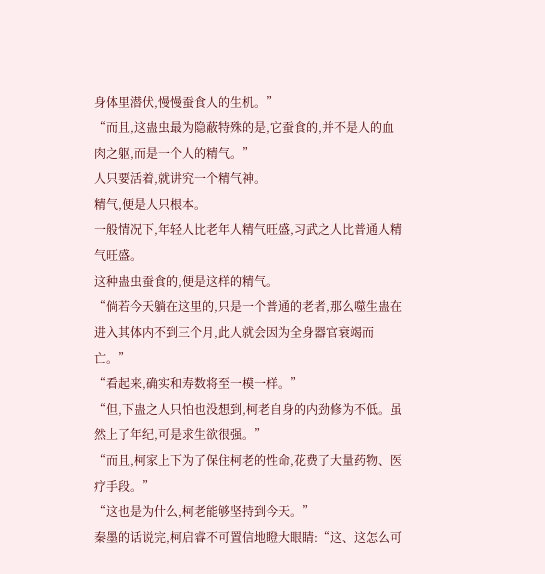身体里潜伏,慢慢蚕食人的生机。”
“而且,这蛊虫最为隐蔽特殊的是,它蚕食的,并不是人的血肉之躯,而是一个人的精气。”
人只要活着,就讲究一个精气神。
精气,便是人只根本。
一般情况下,年轻人比老年人精气旺盛,习武之人比普通人精气旺盛。
这种蛊虫蚕食的,便是这样的精气。
“倘若今天躺在这里的,只是一个普通的老者,那么噬生蛊在进入其体内不到三个月,此人就会因为全身器官衰竭而亡。”
“看起来,确实和寿数将至一模一样。”
“但,下蛊之人只怕也没想到,柯老自身的内劲修为不低。虽然上了年纪,可是求生欲很强。”
“而且,柯家上下为了保住柯老的性命,花费了大量药物、医疗手段。”
“这也是为什么,柯老能够坚持到今天。”
秦墨的话说完,柯启睿不可置信地瞪大眼睛:“这、这怎么可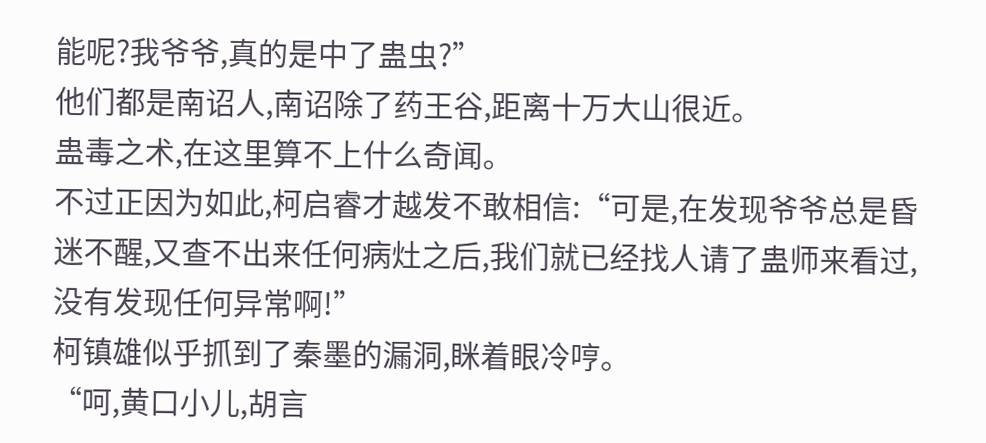能呢?我爷爷,真的是中了蛊虫?”
他们都是南诏人,南诏除了药王谷,距离十万大山很近。
蛊毒之术,在这里算不上什么奇闻。
不过正因为如此,柯启睿才越发不敢相信:“可是,在发现爷爷总是昏迷不醒,又查不出来任何病灶之后,我们就已经找人请了蛊师来看过,没有发现任何异常啊!”
柯镇雄似乎抓到了秦墨的漏洞,眯着眼冷哼。
“呵,黄口小儿,胡言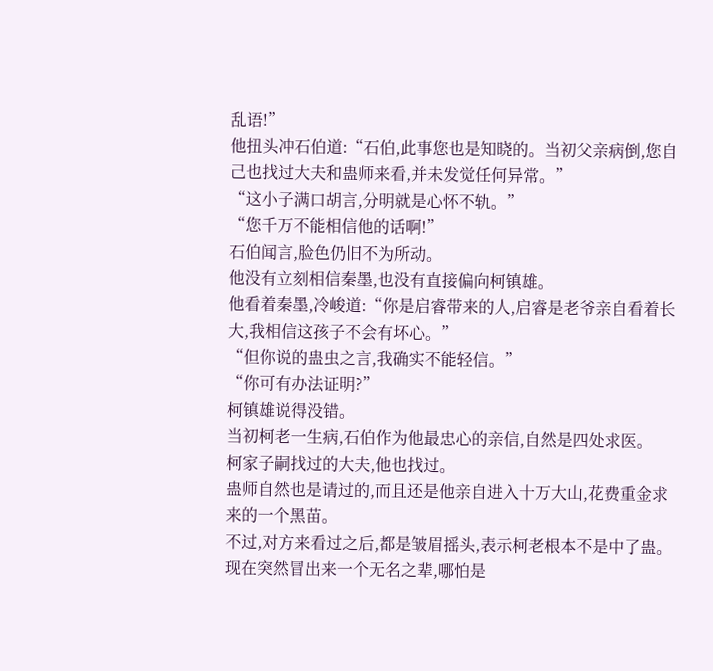乱语!”
他扭头冲石伯道:“石伯,此事您也是知晓的。当初父亲病倒,您自己也找过大夫和蛊师来看,并未发觉任何异常。”
“这小子满口胡言,分明就是心怀不轨。”
“您千万不能相信他的话啊!”
石伯闻言,脸色仍旧不为所动。
他没有立刻相信秦墨,也没有直接偏向柯镇雄。
他看着秦墨,冷峻道:“你是启睿带来的人,启睿是老爷亲自看着长大,我相信这孩子不会有坏心。”
“但你说的蛊虫之言,我确实不能轻信。”
“你可有办法证明?”
柯镇雄说得没错。
当初柯老一生病,石伯作为他最忠心的亲信,自然是四处求医。
柯家子嗣找过的大夫,他也找过。
蛊师自然也是请过的,而且还是他亲自进入十万大山,花费重金求来的一个黑苗。
不过,对方来看过之后,都是皱眉摇头,表示柯老根本不是中了蛊。
现在突然冒出来一个无名之辈,哪怕是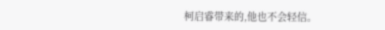柯启睿带来的,他也不会轻信。